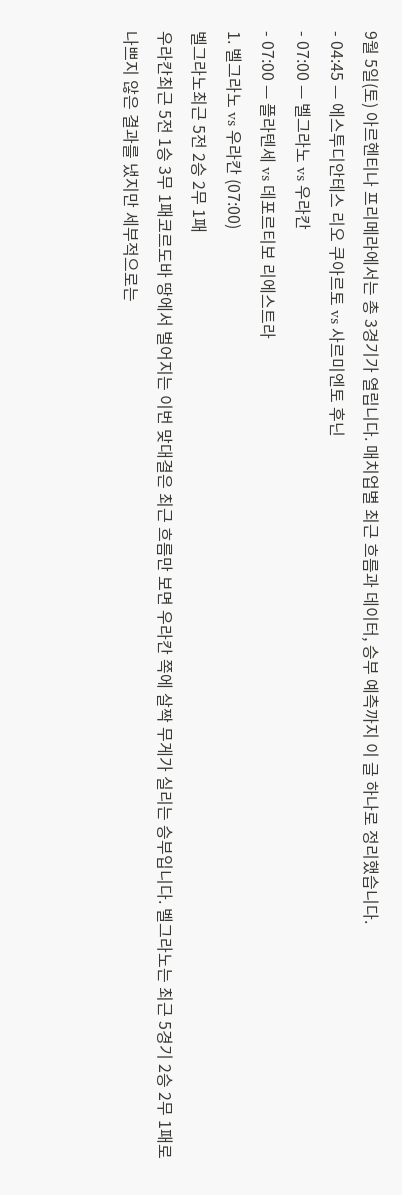9월 5일(토) 아르헨티나 프리메라에서는 총 3경기가 열립니다. 매치업별 최근 흐름과 데이터, 승부 예측까지 이 글 하나로 정리했습니다.
- 04:45 — 에스투디안테스 리오 쿠아르토 vs 사르미엔토 후닌
- 07:00 — 벨그라노 vs 우라칸
- 07:00 — 플라텐세 vs 데포르티보 리에스트라
1. 벨그라노 vs 우라칸 (07:00)
벨그라노최근 5전 2승 2무 1패
우라칸최근 5전 1승 3무 1패코르도바 땅에서 벌어지는 이번 맞대결은 최근 흐름만 보면 우라칸 쪽에 살짝 무게가 실리는 승부입니다. 벨그라노는 최근 5경기 2승 2무 1패로 나쁘지 않은 결과를 냈지만 세부적으로는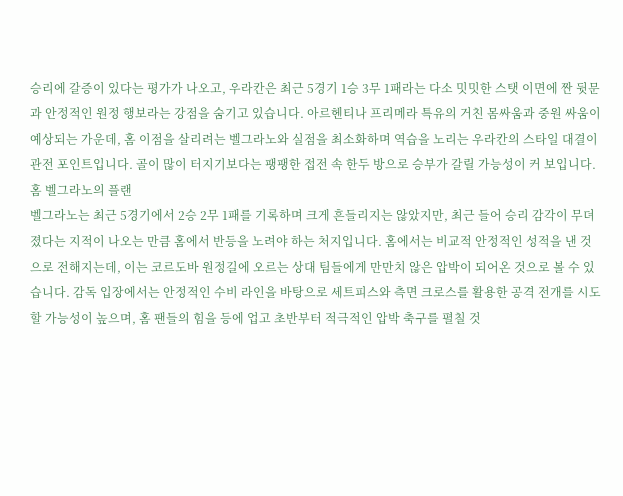승리에 갈증이 있다는 평가가 나오고, 우라칸은 최근 5경기 1승 3무 1패라는 다소 밋밋한 스탯 이면에 짠 뒷문과 안정적인 원정 행보라는 강점을 숨기고 있습니다. 아르헨티나 프리메라 특유의 거친 몸싸움과 중원 싸움이 예상되는 가운데, 홈 이점을 살리려는 벨그라노와 실점을 최소화하며 역습을 노리는 우라칸의 스타일 대결이 관전 포인트입니다. 골이 많이 터지기보다는 팽팽한 접전 속 한두 방으로 승부가 갈릴 가능성이 커 보입니다.
홈 벨그라노의 플랜
벨그라노는 최근 5경기에서 2승 2무 1패를 기록하며 크게 흔들리지는 않았지만, 최근 들어 승리 감각이 무뎌졌다는 지적이 나오는 만큼 홈에서 반등을 노려야 하는 처지입니다. 홈에서는 비교적 안정적인 성적을 낸 것으로 전해지는데, 이는 코르도바 원정길에 오르는 상대 팀들에게 만만치 않은 압박이 되어온 것으로 볼 수 있습니다. 감독 입장에서는 안정적인 수비 라인을 바탕으로 세트피스와 측면 크로스를 활용한 공격 전개를 시도할 가능성이 높으며, 홈 팬들의 힘을 등에 업고 초반부터 적극적인 압박 축구를 펼칠 것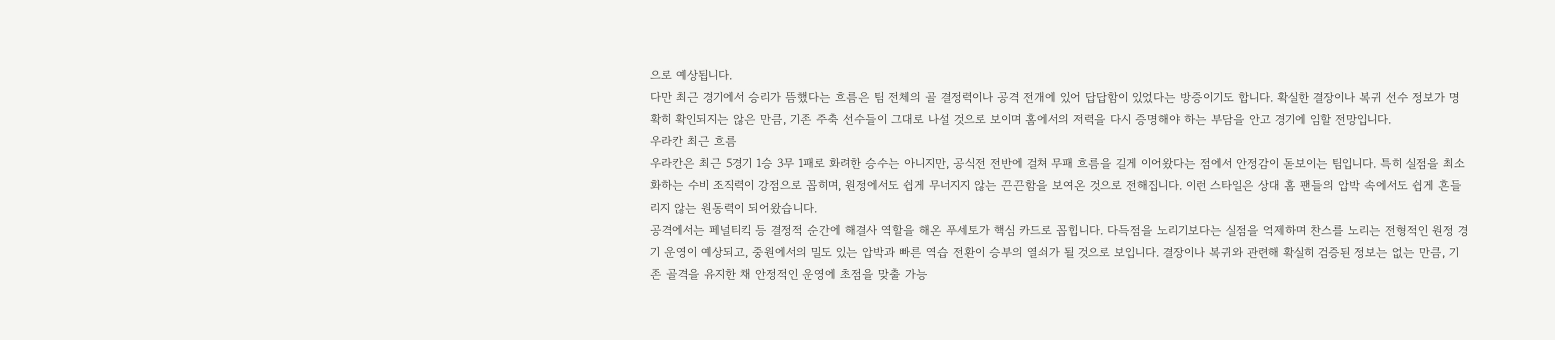으로 예상됩니다.
다만 최근 경기에서 승리가 뜸했다는 흐름은 팀 전체의 골 결정력이나 공격 전개에 있어 답답함이 있었다는 방증이기도 합니다. 확실한 결장이나 복귀 선수 정보가 명확히 확인되지는 않은 만큼, 기존 주축 선수들이 그대로 나설 것으로 보이며 홈에서의 저력을 다시 증명해야 하는 부담을 안고 경기에 임할 전망입니다.
우라칸 최근 흐름
우라칸은 최근 5경기 1승 3무 1패로 화려한 승수는 아니지만, 공식전 전반에 걸쳐 무패 흐름을 길게 이어왔다는 점에서 안정감이 돋보이는 팀입니다. 특히 실점을 최소화하는 수비 조직력이 강점으로 꼽히며, 원정에서도 쉽게 무너지지 않는 끈끈함을 보여온 것으로 전해집니다. 이런 스타일은 상대 홈 팬들의 압박 속에서도 쉽게 흔들리지 않는 원동력이 되어왔습니다.
공격에서는 페널티킥 등 결정적 순간에 해결사 역할을 해온 푸세토가 핵심 카드로 꼽힙니다. 다득점을 노리기보다는 실점을 억제하며 찬스를 노리는 전형적인 원정 경기 운영이 예상되고, 중원에서의 밀도 있는 압박과 빠른 역습 전환이 승부의 열쇠가 될 것으로 보입니다. 결장이나 복귀와 관련해 확실히 검증된 정보는 없는 만큼, 기존 골격을 유지한 채 안정적인 운영에 초점을 맞출 가능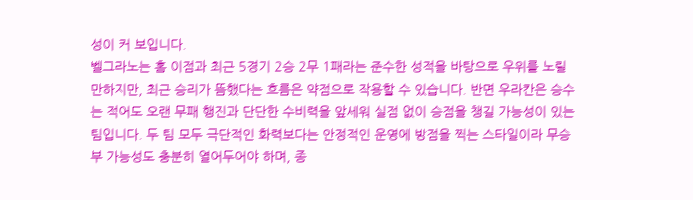성이 커 보입니다.
벨그라노는 홈 이점과 최근 5경기 2승 2무 1패라는 준수한 성적을 바탕으로 우위를 노릴 만하지만, 최근 승리가 뜸했다는 흐름은 약점으로 작용할 수 있습니다. 반면 우라칸은 승수는 적어도 오랜 무패 행진과 단단한 수비력을 앞세워 실점 없이 승점을 챙길 가능성이 있는 팀입니다. 두 팀 모두 극단적인 화력보다는 안정적인 운영에 방점을 찍는 스타일이라 무승부 가능성도 충분히 열어두어야 하며, 종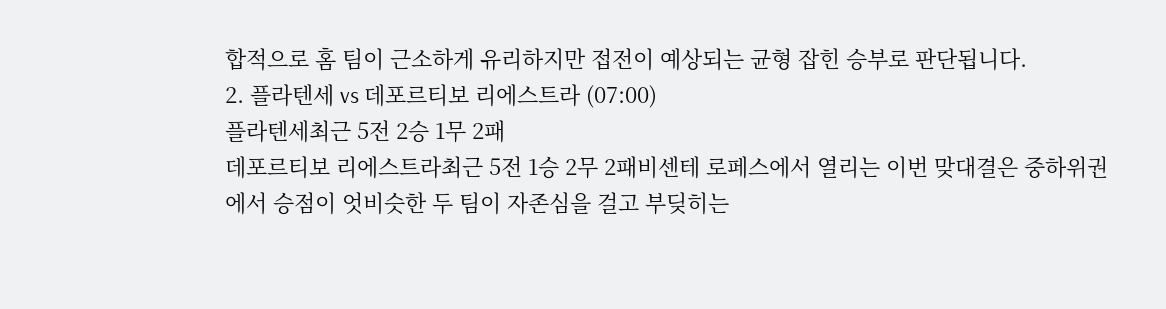합적으로 홈 팀이 근소하게 유리하지만 접전이 예상되는 균형 잡힌 승부로 판단됩니다.
2. 플라텐세 vs 데포르티보 리에스트라 (07:00)
플라텐세최근 5전 2승 1무 2패
데포르티보 리에스트라최근 5전 1승 2무 2패비센테 로페스에서 열리는 이번 맞대결은 중하위권에서 승점이 엇비슷한 두 팀이 자존심을 걸고 부딪히는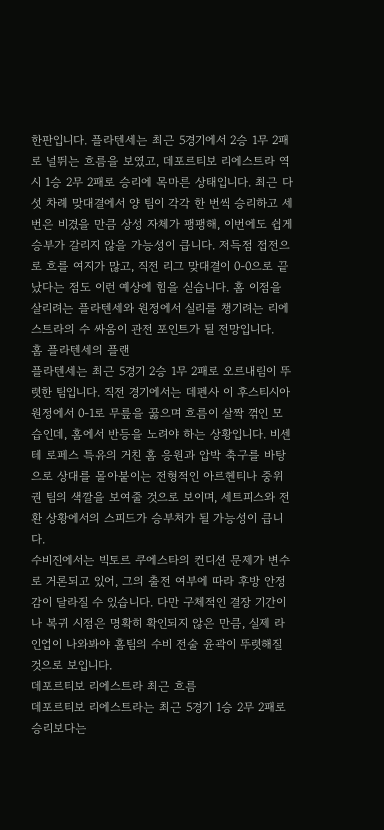한판입니다. 플라텐세는 최근 5경기에서 2승 1무 2패로 널뛰는 흐름을 보였고, 데포르티보 리에스트라 역시 1승 2무 2패로 승리에 목마른 상태입니다. 최근 다섯 차례 맞대결에서 양 팀이 각각 한 번씩 승리하고 세 번은 비겼을 만큼 상성 자체가 팽팽해, 이번에도 쉽게 승부가 갈리지 않을 가능성이 큽니다. 저득점 접전으로 흐를 여지가 많고, 직전 리그 맞대결이 0-0으로 끝났다는 점도 이런 예상에 힘을 싣습니다. 홈 이점을 살리려는 플라텐세와 원정에서 실리를 챙기려는 리에스트라의 수 싸움이 관전 포인트가 될 전망입니다.
홈 플라텐세의 플랜
플라텐세는 최근 5경기 2승 1무 2패로 오르내림이 뚜렷한 팀입니다. 직전 경기에서는 데펜사 이 후스티시아 원정에서 0-1로 무릎을 꿇으며 흐름이 살짝 꺾인 모습인데, 홈에서 반등을 노려야 하는 상황입니다. 비센테 로페스 특유의 거친 홈 응원과 압박 축구를 바탕으로 상대를 몰아붙이는 전형적인 아르헨티나 중위권 팀의 색깔을 보여줄 것으로 보이며, 세트피스와 전환 상황에서의 스피드가 승부처가 될 가능성이 큽니다.
수비진에서는 빅토르 쿠에스타의 컨디션 문제가 변수로 거론되고 있어, 그의 출전 여부에 따라 후방 안정감이 달라질 수 있습니다. 다만 구체적인 결장 기간이나 복귀 시점은 명확히 확인되지 않은 만큼, 실제 라인업이 나와봐야 홈팀의 수비 전술 윤곽이 뚜렷해질 것으로 보입니다.
데포르티보 리에스트라 최근 흐름
데포르티보 리에스트라는 최근 5경기 1승 2무 2패로 승리보다는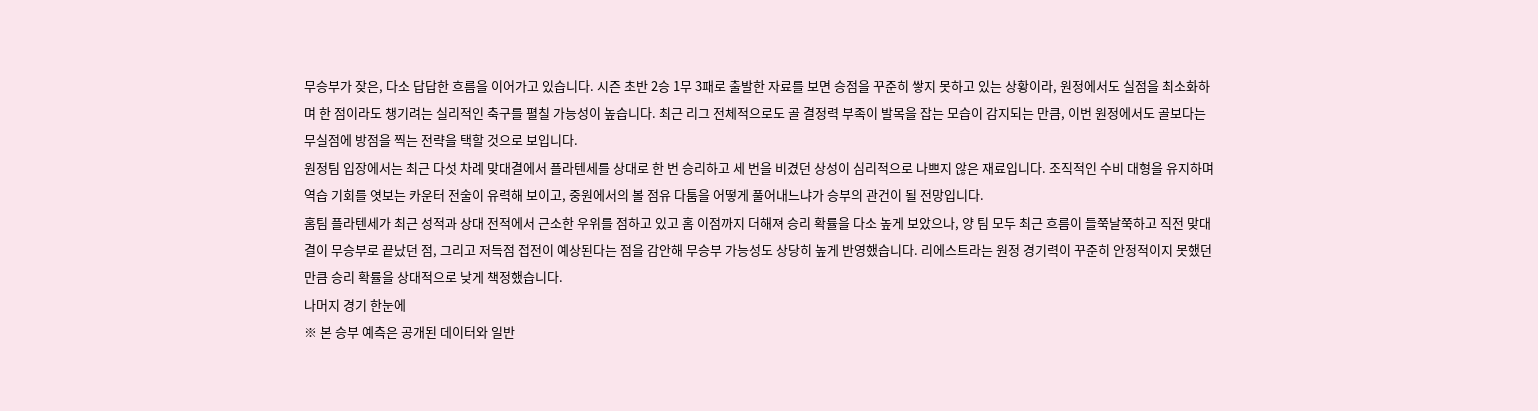무승부가 잦은, 다소 답답한 흐름을 이어가고 있습니다. 시즌 초반 2승 1무 3패로 출발한 자료를 보면 승점을 꾸준히 쌓지 못하고 있는 상황이라, 원정에서도 실점을 최소화하며 한 점이라도 챙기려는 실리적인 축구를 펼칠 가능성이 높습니다. 최근 리그 전체적으로도 골 결정력 부족이 발목을 잡는 모습이 감지되는 만큼, 이번 원정에서도 골보다는 무실점에 방점을 찍는 전략을 택할 것으로 보입니다.
원정팀 입장에서는 최근 다섯 차례 맞대결에서 플라텐세를 상대로 한 번 승리하고 세 번을 비겼던 상성이 심리적으로 나쁘지 않은 재료입니다. 조직적인 수비 대형을 유지하며 역습 기회를 엿보는 카운터 전술이 유력해 보이고, 중원에서의 볼 점유 다툼을 어떻게 풀어내느냐가 승부의 관건이 될 전망입니다.
홈팀 플라텐세가 최근 성적과 상대 전적에서 근소한 우위를 점하고 있고 홈 이점까지 더해져 승리 확률을 다소 높게 보았으나, 양 팀 모두 최근 흐름이 들쭉날쭉하고 직전 맞대결이 무승부로 끝났던 점, 그리고 저득점 접전이 예상된다는 점을 감안해 무승부 가능성도 상당히 높게 반영했습니다. 리에스트라는 원정 경기력이 꾸준히 안정적이지 못했던 만큼 승리 확률을 상대적으로 낮게 책정했습니다.
나머지 경기 한눈에
※ 본 승부 예측은 공개된 데이터와 일반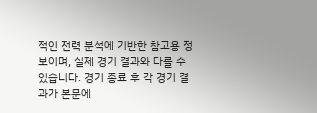적인 전력 분석에 기반한 참고용 정보이며, 실제 경기 결과와 다를 수 있습니다. 경기 종료 후 각 경기 결과가 본문에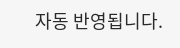자동 반영됩니다.